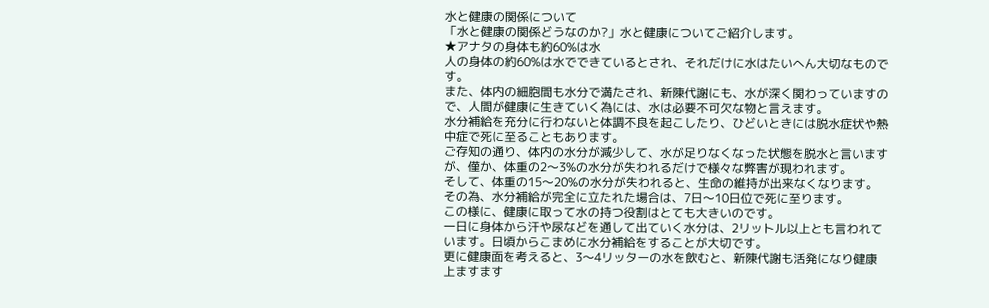水と健康の関係について
「水と健康の関係どうなのか?」水と健康についてご紹介します。
★アナタの身体も約60%は水
人の身体の約60%は水でできているとされ、それだけに水はたいへん大切なものです。
また、体内の細胞間も水分で満たされ、新陳代謝にも、水が深く関わっていますので、人間が健康に生きていく為には、水は必要不可欠な物と言えます。
水分補給を充分に行わないと体調不良を起こしたり、ひどいときには脱水症状や熱中症で死に至ることもあります。
ご存知の通り、体内の水分が減少して、水が足りなくなった状態を脱水と言いますが、僅か、体重の2〜3%の水分が失われるだけで様々な弊害が現われます。
そして、体重の15〜20%の水分が失われると、生命の維持が出来なくなります。
その為、水分補給が完全に立たれた場合は、7日〜10日位で死に至ります。
この様に、健康に取って水の持つ役割はとても大きいのです。
一日に身体から汗や尿などを通して出ていく水分は、2リットル以上とも言われています。日頃からこまめに水分補給をすることが大切です。
更に健康面を考えると、3〜4リッターの水を飲むと、新陳代謝も活発になり健康上ますます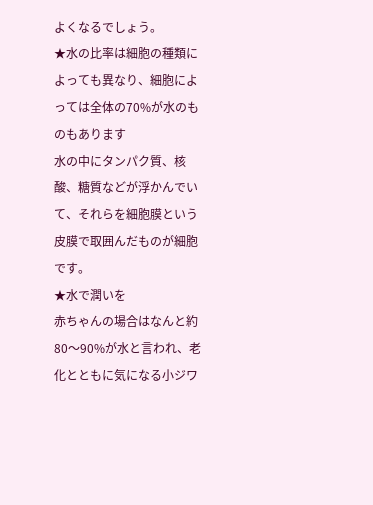よくなるでしょう。
★水の比率は細胞の種類によっても異なり、細胞によっては全体の70%が水のものもあります
水の中にタンパク質、核酸、糖質などが浮かんでいて、それらを細胞膜という皮膜で取囲んだものが細胞です。
★水で潤いを
赤ちゃんの場合はなんと約80〜90%が水と言われ、老化とともに気になる小ジワ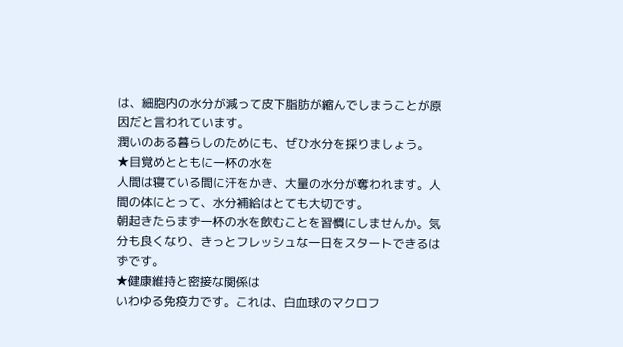は、細胞内の水分が減って皮下脂肪が縮んでしまうことが原因だと言われています。
潤いのある暮らしのためにも、ぜひ水分を採りましょう。
★目覚めとともに一杯の水を
人間は寝ている間に汗をかき、大量の水分が奪われます。人間の体にとって、水分補給はとても大切です。
朝起きたらまず一杯の水を飲むことを習慣にしませんか。気分も良くなり、きっとフレッシュな一日をスタートできるはずです。
★健康維持と密接な関係は
いわゆる免疫力です。これは、白血球のマクロフ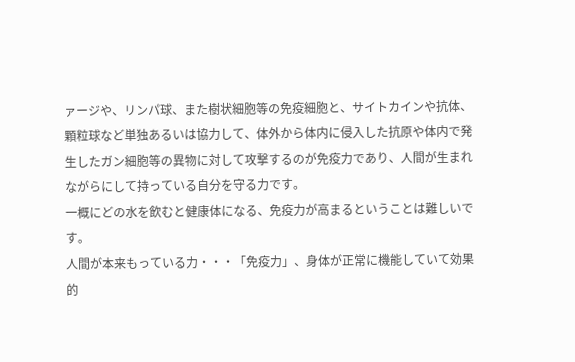ァージや、リンパ球、また樹状細胞等の免疫細胞と、サイトカインや抗体、顆粒球など単独あるいは協力して、体外から体内に侵入した抗原や体内で発生したガン細胞等の異物に対して攻撃するのが免疫力であり、人間が生まれながらにして持っている自分を守る力です。
一概にどの水を飲むと健康体になる、免疫力が高まるということは難しいです。
人間が本来もっている力・・・「免疫力」、身体が正常に機能していて効果的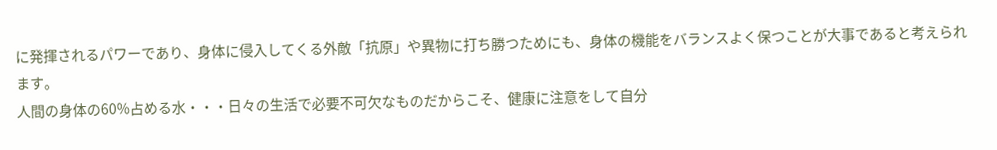に発揮されるパワーであり、身体に侵入してくる外敵「抗原」や異物に打ち勝つためにも、身体の機能をバランスよく保つことが大事であると考えられます。
人間の身体の60%占める水・・・日々の生活で必要不可欠なものだからこそ、健康に注意をして自分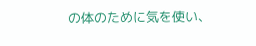の体のために気を使い、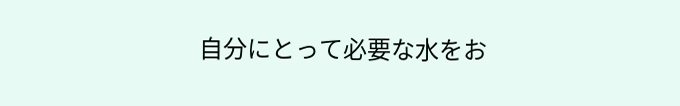自分にとって必要な水をお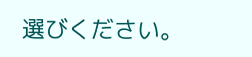選びください。